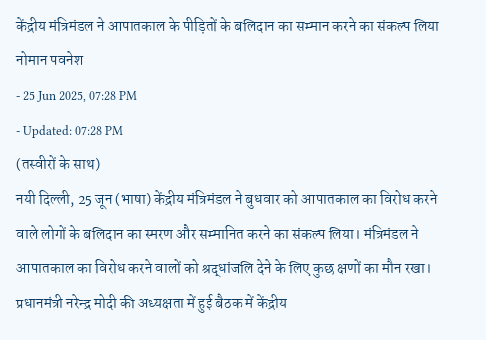केंद्रीय मंत्रिमंडल ने आपातकाल के पीड़ितों के बलिदान का सम्मान करने का संकल्प लिया
नोमान पवनेश
- 25 Jun 2025, 07:28 PM
- Updated: 07:28 PM
(तस्वीरों के साथ)
नयी दिल्ली, 25 जून (भाषा) केंद्रीय मंत्रिमंडल ने बुधवार को आपातकाल का विरोध करने वाले लोगों के बलिदान का स्मरण और सम्मानित करने का संकल्प लिया। मंत्रिमंडल ने आपातकाल का विरोध करने वालों को श्रद्धांजलि देने के लिए कुछ क्षणों का मौन रखा।
प्रधानमंत्री नरेन्द्र मोदी की अध्यक्षता में हुई बैठक में केंद्रीय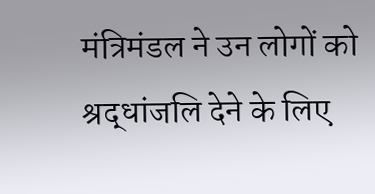मंत्रिमंडल ने उन लोगों को श्रद्धांजलि देने के लिए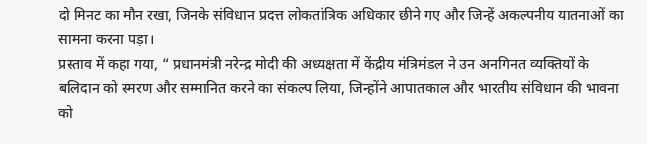दो मिनट का मौन रखा, जिनके संविधान प्रदत्त लोकतांत्रिक अधिकार छीने गए और जिन्हें अकल्पनीय यातनाओं का सामना करना पड़ा।
प्रस्ताव में कहा गया, “ प्रधानमंत्री नरेन्द्र मोदी की अध्यक्षता में केंद्रीय मंत्रिमंडल ने उन अनगिनत व्यक्तियों के बलिदान को स्मरण और सम्मानित करने का संकल्प लिया, जिन्होंने आपातकाल और भारतीय संविधान की भावना को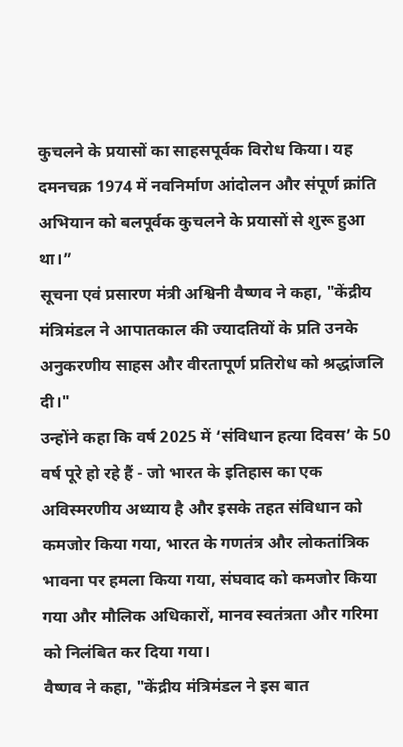कुचलने के प्रयासों का साहसपूर्वक विरोध किया। यह दमनचक्र 1974 में नवनिर्माण आंदोलन और संपूर्ण क्रांति अभियान को बलपूर्वक कुचलने के प्रयासों से शुरू हुआ था।”
सूचना एवं प्रसारण मंत्री अश्विनी वैष्णव ने कहा, "केंद्रीय मंत्रिमंडल ने आपातकाल की ज्यादतियों के प्रति उनके अनुकरणीय साहस और वीरतापूर्ण प्रतिरोध को श्रद्धांजलि दी।"
उन्होंने कहा कि वर्ष 2025 में ‘संविधान हत्या दिवस’ के 50 वर्ष पूरे हो रहे हैं - जो भारत के इतिहास का एक अविस्मरणीय अध्याय है और इसके तहत संविधान को कमजोर किया गया, भारत के गणतंत्र और लोकतांत्रिक भावना पर हमला किया गया, संघवाद को कमजोर किया गया और मौलिक अधिकारों, मानव स्वतंत्रता और गरिमा को निलंबित कर दिया गया।
वैष्णव ने कहा, "केंद्रीय मंत्रिमंडल ने इस बात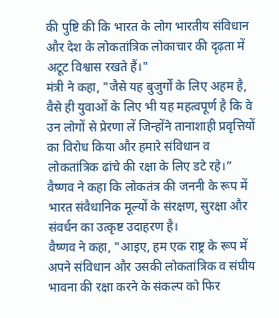की पुष्टि की कि भारत के लोग भारतीय संविधान और देश के लोकतांत्रिक लोकाचार की दृढ़ता में अटूट विश्वास रखते हैं।"
मंत्री ने कहा, "जैसे यह बुजुर्गों के लिए अहम है, वैसे ही युवाओं के लिए भी यह महत्वपूर्ण है कि वे उन लोगों से प्रेरणा लें जिन्होंने तानाशाही प्रवृत्तियों का विरोध किया और हमारे संविधान व लोकतांत्रिक ढांचे की रक्षा के लिए डटे रहे।”
वैष्णव ने कहा कि लोकतंत्र की जननी के रूप में भारत संवैधानिक मूल्यों के संरक्षण, सुरक्षा और संवर्धन का उत्कृष्ट उदाहरण है।
वैष्णव ने कहा, "आइए, हम एक राष्ट्र के रूप में अपने संविधान और उसकी लोकतांत्रिक व संघीय भावना की रक्षा करने के संकल्प को फिर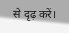से दृढ़ करें।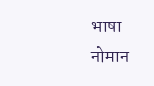भाषा नोमान